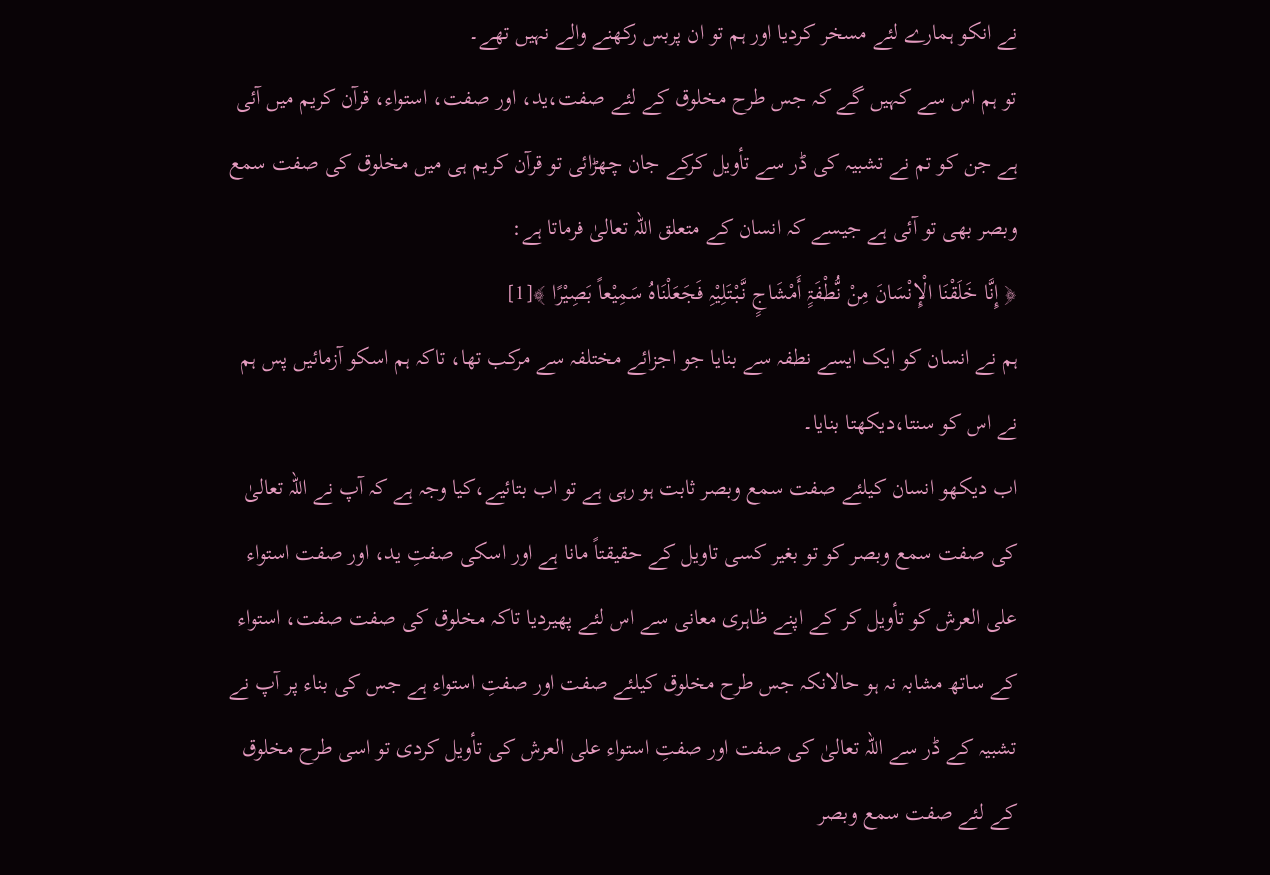نے انکو ہمارے لئے مسخر کردیا اور ہم تو ان پربس رکھنے والے نہیں تھے۔
تو ہم اس سے کہیں گے کہ جس طرح مخلوق کے لئے صفت،ید، اور صفت، استواء، قرآن کریم میں آئی ہے جن کو تم نے تشبیہ کی ڈر سے تأویل کرکے جان چھڑائی تو قرآن کریم ہی میں مخلوق کی صفت سمع وبصر بھی تو آئی ہے جیسے کہ انسان کے متعلق اللہ تعالیٰ فرماتا ہے:
﴿ إِنَّا خَلَقْنَا الْإِنْسَانَ مِنْ نُّطْفَۃٍ أَمْشَاجٍ نَّبْتَلِیْہِ فَجَعَلْنَاہُ سَمِیْعاً بَصِیْرًا ﴾[1]
ہم نے انسان کو ایک ایسے نطفہ سے بنایا جو اجزائے مختلفہ سے مرکب تھا، تاکہ ہم اسکو آزمائیں پس ہم نے اس کو سنتا،دیکھتا بنایا۔
اب دیکھو انسان کیلئے صفت سمع وبصر ثابت ہو رہی ہے تو اب بتائیے،کیا وجہ ہے کہ آپ نے اللہ تعالیٰ کی صفت سمع وبصر کو تو بغیر کسی تاویل کے حقیقتاً مانا ہے اور اسکی صفتِ ید، اور صفت استواء علی العرش کو تأویل کر کے اپنے ظاہری معانی سے اس لئے پھیردیا تاکہ مخلوق کی صفت صفت، استواء کے ساتھ مشابہ نہ ہو حالانکہ جس طرح مخلوق کیلئے صفت اور صفتِ استواء ہے جس کی بناء پر آپ نے تشبیہ کے ڈر سے اللہ تعالیٰ کی صفت اور صفتِ استواء علی العرش کی تأویل کردی تو اسی طرح مخلوق کے لئے صفت سمع وبصر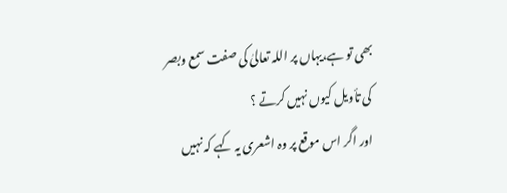بھی تو ہے،یہاں پر اللہ تعالیٰ کی صفت سمع وبصر کی تأویل کیوں نہیں کرتے ؟
اور اگر اس موقع پر وہ اشعری یہ کہے کہ نہیں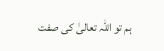ہم تو اللہ تعالیٰ کی صفت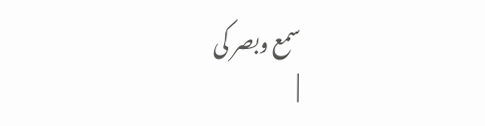سمع وبصر کی
|